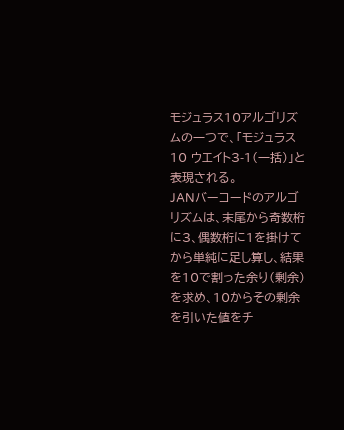モジュラス10アルゴリズムの一つで、「モジュラス10 ウエイト3-1(一括)」と表現される。
JANバーコードのアルゴリズムは、末尾から奇数桁に3、偶数桁に1を掛けてから単純に足し算し、結果を10で割った余り(剰余)を求め、10からその剰余を引いた値をチ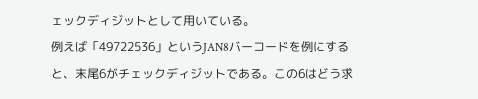ェックディジットとして用いている。
例えば「49722536」というJAN8バーコードを例にすると、末尾6がチェックディジットである。この6はどう求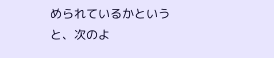められているかというと、次のよ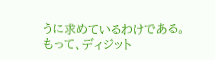うに求めているわけである。
もって、ディジット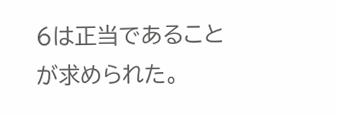6は正当であることが求められた。